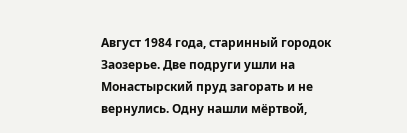Август 1984 года, старинный городок Заозерье. Две подруги ушли на Монастырский пруд загорать и не вернулись. Одну нашли мёртвой,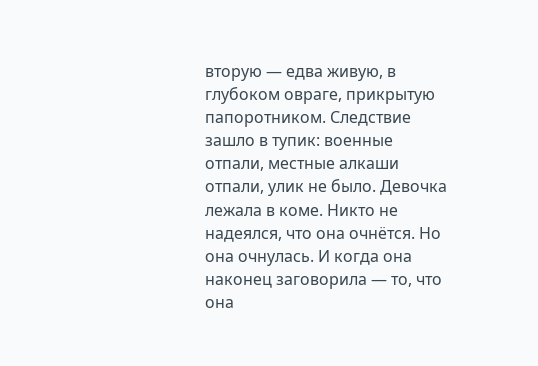вторую — едва живую, в глубоком овраге, прикрытую папоротником. Следствие зашло в тупик: военные отпали, местные алкаши отпали, улик не было. Девочка лежала в коме. Никто не надеялся, что она очнётся. Но она очнулась. И когда она наконец заговорила — то, что она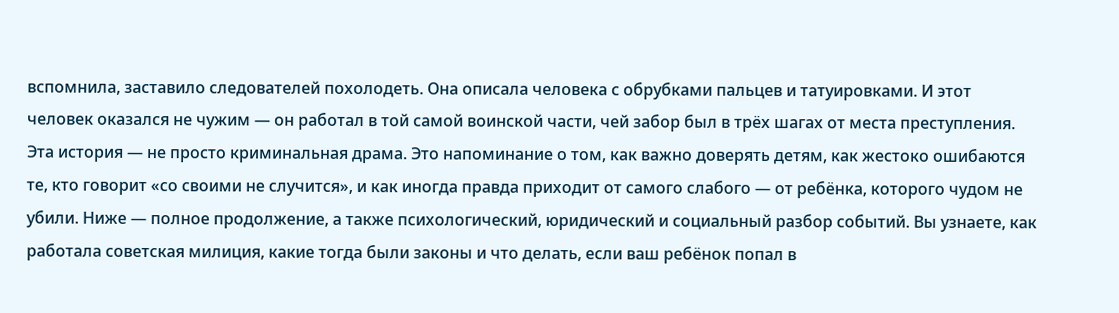вспомнила, заставило следователей похолодеть. Она описала человека с обрубками пальцев и татуировками. И этот человек оказался не чужим — он работал в той самой воинской части, чей забор был в трёх шагах от места преступления.
Эта история — не просто криминальная драма. Это напоминание о том, как важно доверять детям, как жестоко ошибаются те, кто говорит «со своими не случится», и как иногда правда приходит от самого слабого — от ребёнка, которого чудом не убили. Ниже — полное продолжение, а также психологический, юридический и социальный разбор событий. Вы узнаете, как работала советская милиция, какие тогда были законы и что делать, если ваш ребёнок попал в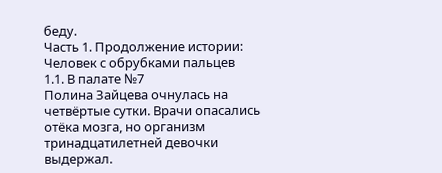беду.
Часть 1. Продолжение истории: Человек с обрубками пальцев
1.1. В палате №7
Полина Зайцева очнулась на четвёртые сутки. Врачи опасались отёка мозга, но организм тринадцатилетней девочки выдержал.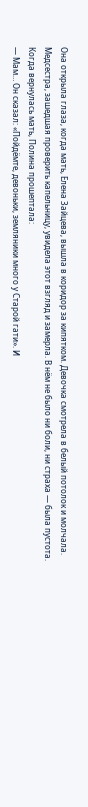Она открыла глаза, когда мать, Елена Зайцева, вышла в коридор за кипятком. Девочка смотрела в белый потолок и молчала. Медсестра, зашедшая проверить капельницу, увидела этот взгляд и замерла. В нём не было ни боли, ни страха — была пустота.
Когда вернулась мать, Полина прошептала:
— Мам… Он сказал: «Пойдёмте, девоньки, земляники много у Старой гати». И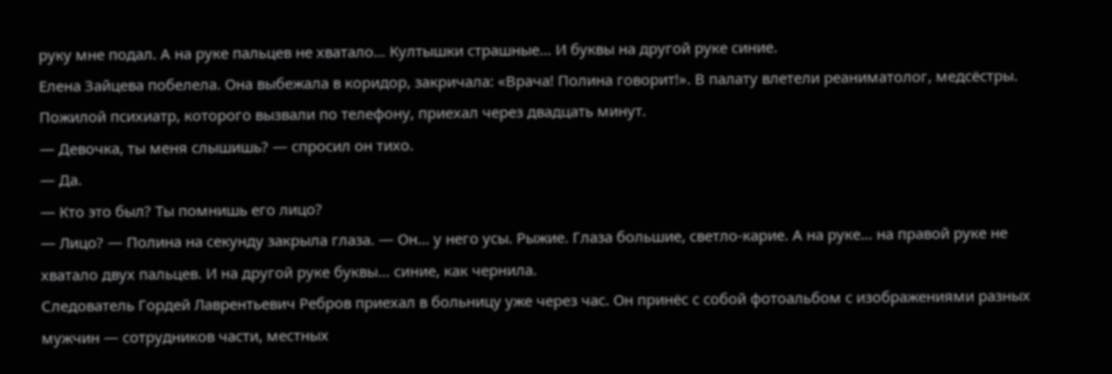руку мне подал. А на руке пальцев не хватало… Култышки страшные… И буквы на другой руке синие.
Елена Зайцева побелела. Она выбежала в коридор, закричала: «Врача! Полина говорит!». В палату влетели реаниматолог, медсёстры. Пожилой психиатр, которого вызвали по телефону, приехал через двадцать минут.
— Девочка, ты меня слышишь? — спросил он тихо.
— Да.
— Кто это был? Ты помнишь его лицо?
— Лицо? — Полина на секунду закрыла глаза. — Он… у него усы. Рыжие. Глаза большие, светло-карие. А на руке… на правой руке не хватало двух пальцев. И на другой руке буквы… синие, как чернила.
Следователь Гордей Лаврентьевич Ребров приехал в больницу уже через час. Он принёс с собой фотоальбом с изображениями разных мужчин — сотрудников части, местных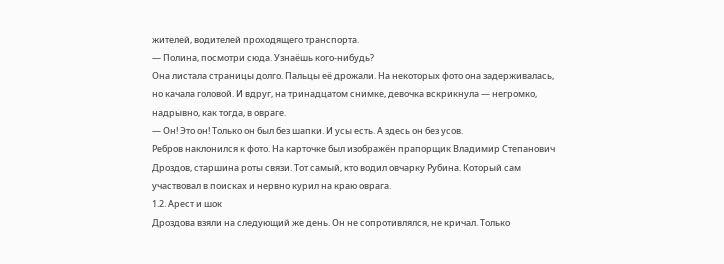жителей, водителей проходящего транспорта.
— Полина, посмотри сюда. Узнаёшь кого-нибудь?
Она листала страницы долго. Пальцы её дрожали. На некоторых фото она задерживалась, но качала головой. И вдруг, на тринадцатом снимке, девочка вскрикнула — негромко, надрывно, как тогда, в овраге.
— Он! Это он! Только он был без шапки. И усы есть. А здесь он без усов.
Ребров наклонился к фото. На карточке был изображён прапорщик Владимир Степанович Дроздов, старшина роты связи. Тот самый, кто водил овчарку Рубина. Который сам участвовал в поисках и нервно курил на краю оврага.
1.2. Арест и шок
Дроздова взяли на следующий же день. Он не сопротивлялся, не кричал. Только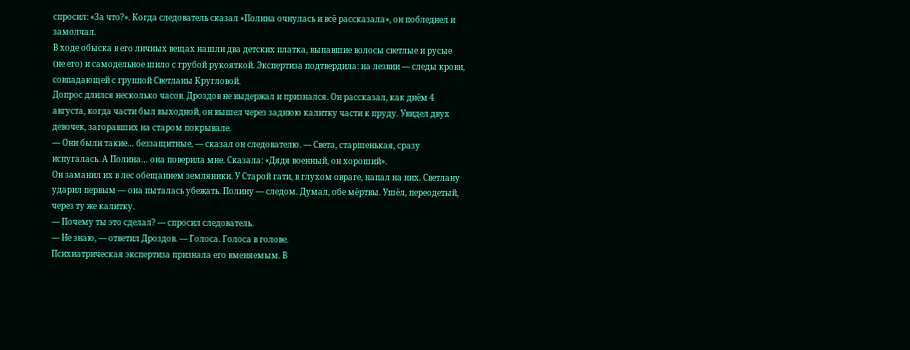спросил: «За что?». Когда следователь сказал «Полина очнулась и всё рассказала», он побледнел и замолчал.
В ходе обыска в его личных вещах нашли два детских платка, выпавшие волосы светлые и русые (не его) и самодельное шило с грубой рукояткой. Экспертиза подтвердила: на лезвии — следы крови, совпадающей с группой Светланы Кругловой.
Допрос длился несколько часов. Дроздов не выдержал и признался. Он рассказал, как днём 4 августа, когда части был выходной, он вышел через заднюю калитку части к пруду. Увидел двух девочек, загоравших на старом покрывале.
— Они были такие… беззащитные, — сказал он следователю. — Света, старшенькая, сразу испугалась. А Полина… она поверила мне. Сказала: «Дядя военный, он хороший».
Он заманил их в лес обещанием земляники. У Старой гати, в глухом овраге, напал на них. Светлану ударил первым — она пыталась убежать. Полину — следом. Думал, обе мёртвы. Ушёл, переодетый, через ту же калитку.
— Почему ты это сделал? — спросил следователь.
— Не знаю, — ответил Дроздов. — Голоса. Голоса в голове.
Психиатрическая экспертиза признала его вменяемым. В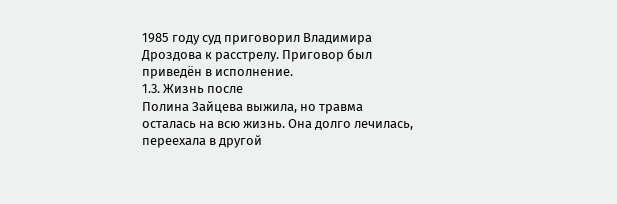1985 году суд приговорил Владимира Дроздова к расстрелу. Приговор был приведён в исполнение.
1.3. Жизнь после
Полина Зайцева выжила, но травма осталась на всю жизнь. Она долго лечилась, переехала в другой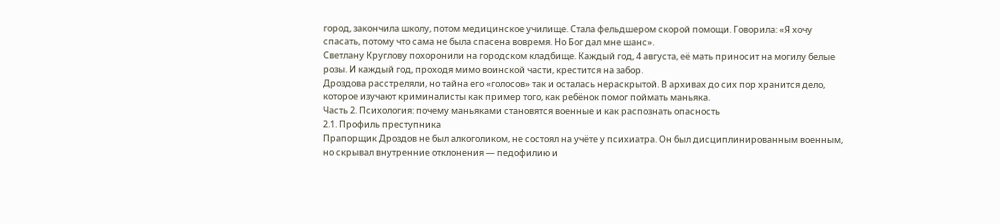город, закончила школу, потом медицинское училище. Стала фельдшером скорой помощи. Говорила: «Я хочу спасать, потому что сама не была спасена вовремя. Но Бог дал мне шанс».
Светлану Круглову похоронили на городском кладбище. Каждый год, 4 августа, её мать приносит на могилу белые розы. И каждый год, проходя мимо воинской части, крестится на забор.
Дроздова расстреляли, но тайна его «голосов» так и осталась нераскрытой. В архивах до сих пор хранится дело, которое изучают криминалисты как пример того, как ребёнок помог поймать маньяка.
Часть 2. Психология: почему маньяками становятся военные и как распознать опасность
2.1. Профиль преступника
Прапорщик Дроздов не был алкоголиком, не состоял на учёте у психиатра. Он был дисциплинированным военным, но скрывал внутренние отклонения — педофилию и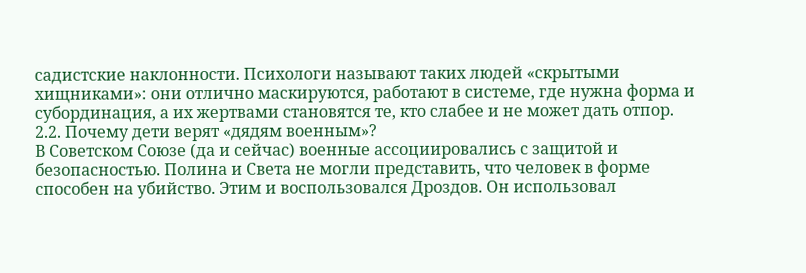садистские наклонности. Психологи называют таких людей «скрытыми хищниками»: они отлично маскируются, работают в системе, где нужна форма и субординация, а их жертвами становятся те, кто слабее и не может дать отпор.
2.2. Почему дети верят «дядям военным»?
В Советском Союзе (да и сейчас) военные ассоциировались с защитой и безопасностью. Полина и Света не могли представить, что человек в форме способен на убийство. Этим и воспользовался Дроздов. Он использовал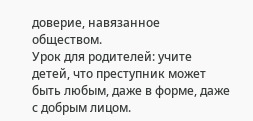доверие, навязанное обществом.
Урок для родителей: учите детей, что преступник может быть любым, даже в форме, даже с добрым лицом.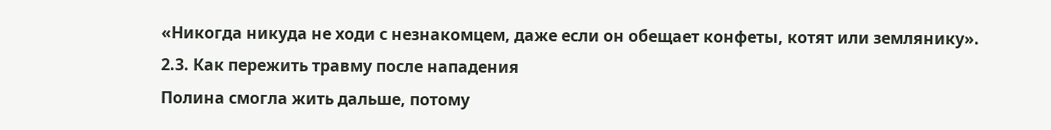«Никогда никуда не ходи с незнакомцем, даже если он обещает конфеты, котят или землянику».
2.3. Как пережить травму после нападения
Полина смогла жить дальше, потому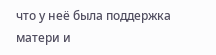что у неё была поддержка матери и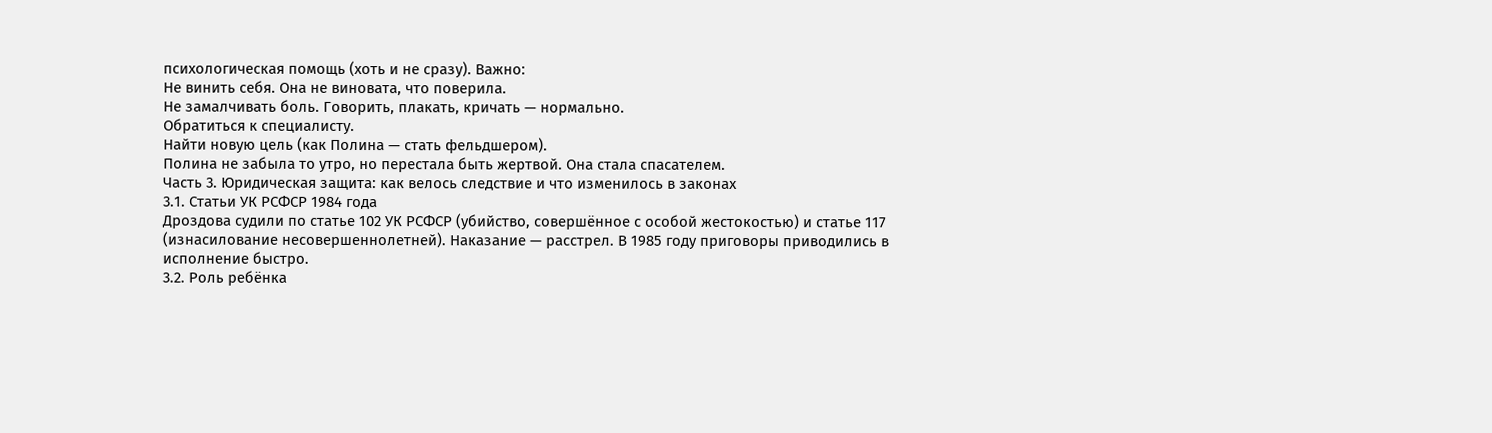психологическая помощь (хоть и не сразу). Важно:
Не винить себя. Она не виновата, что поверила.
Не замалчивать боль. Говорить, плакать, кричать — нормально.
Обратиться к специалисту.
Найти новую цель (как Полина — стать фельдшером).
Полина не забыла то утро, но перестала быть жертвой. Она стала спасателем.
Часть 3. Юридическая защита: как велось следствие и что изменилось в законах
3.1. Статьи УК РСФСР 1984 года
Дроздова судили по статье 102 УК РСФСР (убийство, совершённое с особой жестокостью) и статье 117 (изнасилование несовершеннолетней). Наказание — расстрел. В 1985 году приговоры приводились в исполнение быстро.
3.2. Роль ребёнка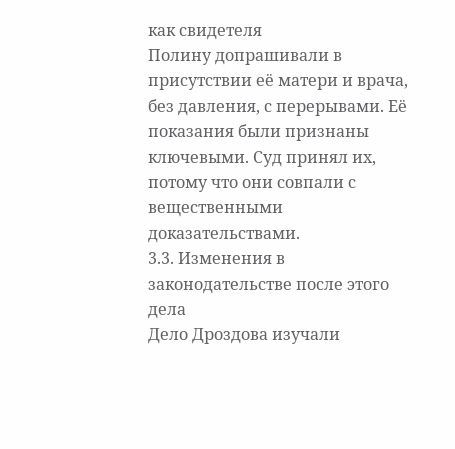как свидетеля
Полину допрашивали в присутствии её матери и врача, без давления, с перерывами. Её показания были признаны ключевыми. Суд принял их, потому что они совпали с вещественными доказательствами.
3.3. Изменения в законодательстве после этого дела
Дело Дроздова изучали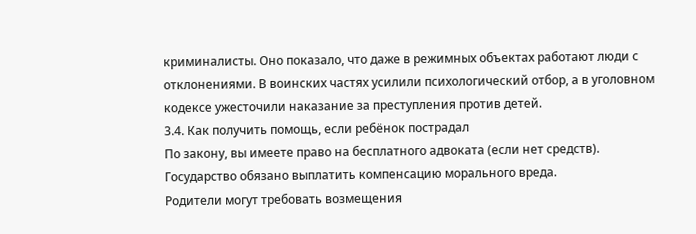криминалисты. Оно показало, что даже в режимных объектах работают люди с отклонениями. В воинских частях усилили психологический отбор, а в уголовном кодексе ужесточили наказание за преступления против детей.
3.4. Как получить помощь, если ребёнок пострадал
По закону, вы имеете право на бесплатного адвоката (если нет средств).
Государство обязано выплатить компенсацию морального вреда.
Родители могут требовать возмещения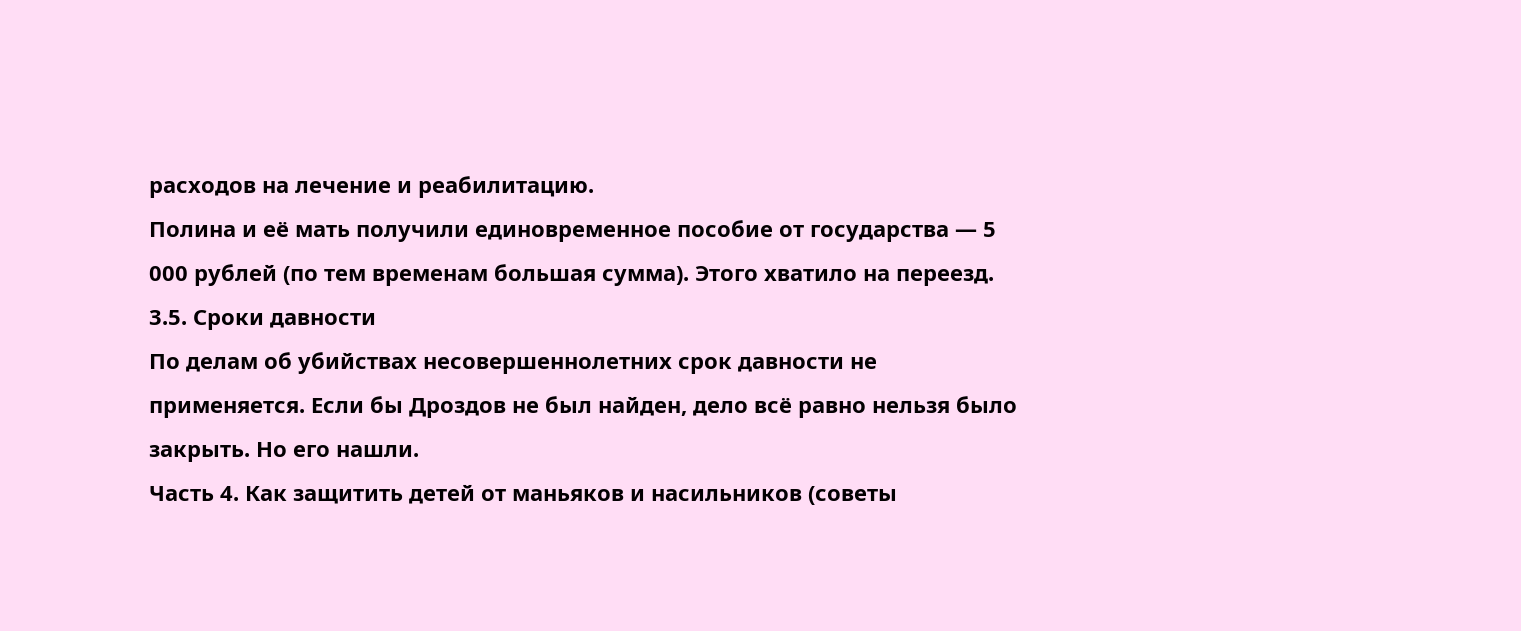расходов на лечение и реабилитацию.
Полина и её мать получили единовременное пособие от государства — 5 000 рублей (по тем временам большая сумма). Этого хватило на переезд.
3.5. Сроки давности
По делам об убийствах несовершеннолетних срок давности не применяется. Если бы Дроздов не был найден, дело всё равно нельзя было закрыть. Но его нашли.
Часть 4. Как защитить детей от маньяков и насильников (советы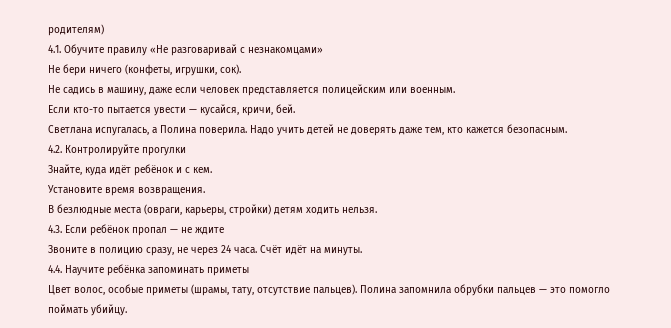родителям)
4.1. Обучите правилу «Не разговаривай с незнакомцами»
Не бери ничего (конфеты, игрушки, сок).
Не садись в машину, даже если человек представляется полицейским или военным.
Если кто-то пытается увести — кусайся, кричи, бей.
Светлана испугалась, а Полина поверила. Надо учить детей не доверять даже тем, кто кажется безопасным.
4.2. Контролируйте прогулки
Знайте, куда идёт ребёнок и с кем.
Установите время возвращения.
В безлюдные места (овраги, карьеры, стройки) детям ходить нельзя.
4.3. Если ребёнок пропал — не ждите
Звоните в полицию сразу, не через 24 часа. Счёт идёт на минуты.
4.4. Научите ребёнка запоминать приметы
Цвет волос, особые приметы (шрамы, тату, отсутствие пальцев). Полина запомнила обрубки пальцев — это помогло поймать убийцу.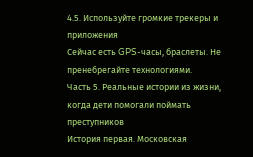4.5. Используйте громкие трекеры и приложения
Сейчас есть GPS-часы, браслеты. Не пренебрегайте технологиями.
Часть 5. Реальные истории из жизни, когда дети помогали поймать преступников
История первая. Московская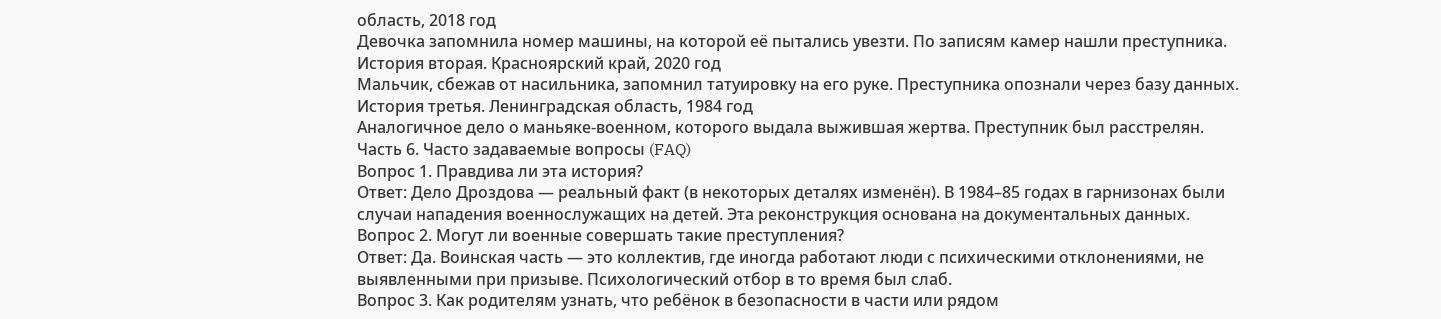область, 2018 год
Девочка запомнила номер машины, на которой её пытались увезти. По записям камер нашли преступника.
История вторая. Красноярский край, 2020 год
Мальчик, сбежав от насильника, запомнил татуировку на его руке. Преступника опознали через базу данных.
История третья. Ленинградская область, 1984 год
Аналогичное дело о маньяке-военном, которого выдала выжившая жертва. Преступник был расстрелян.
Часть 6. Часто задаваемые вопросы (FAQ)
Вопрос 1. Правдива ли эта история?
Ответ: Дело Дроздова — реальный факт (в некоторых деталях изменён). В 1984–85 годах в гарнизонах были случаи нападения военнослужащих на детей. Эта реконструкция основана на документальных данных.
Вопрос 2. Могут ли военные совершать такие преступления?
Ответ: Да. Воинская часть — это коллектив, где иногда работают люди с психическими отклонениями, не выявленными при призыве. Психологический отбор в то время был слаб.
Вопрос 3. Как родителям узнать, что ребёнок в безопасности в части или рядом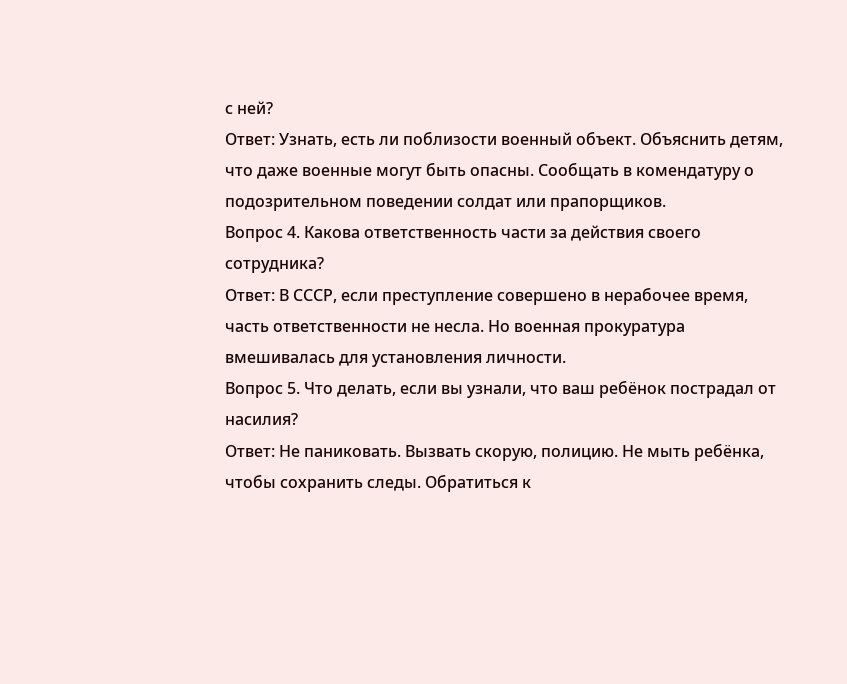с ней?
Ответ: Узнать, есть ли поблизости военный объект. Объяснить детям, что даже военные могут быть опасны. Сообщать в комендатуру о подозрительном поведении солдат или прапорщиков.
Вопрос 4. Какова ответственность части за действия своего сотрудника?
Ответ: В СССР, если преступление совершено в нерабочее время, часть ответственности не несла. Но военная прокуратура вмешивалась для установления личности.
Вопрос 5. Что делать, если вы узнали, что ваш ребёнок пострадал от насилия?
Ответ: Не паниковать. Вызвать скорую, полицию. Не мыть ребёнка, чтобы сохранить следы. Обратиться к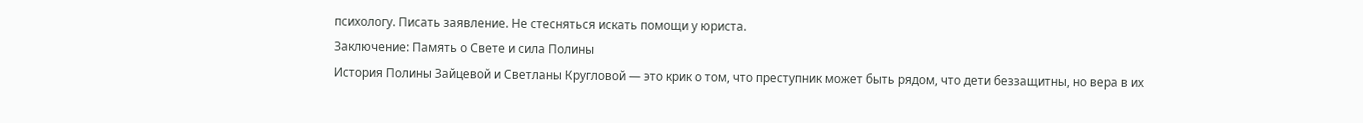психологу. Писать заявление. Не стесняться искать помощи у юриста.
Заключение: Память о Свете и сила Полины
История Полины Зайцевой и Светланы Кругловой — это крик о том, что преступник может быть рядом, что дети беззащитны, но вера в их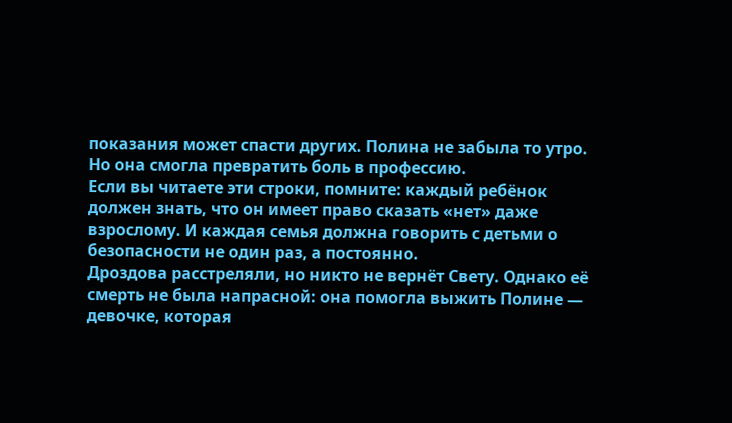показания может спасти других. Полина не забыла то утро. Но она смогла превратить боль в профессию.
Если вы читаете эти строки, помните: каждый ребёнок должен знать, что он имеет право сказать «нет» даже взрослому. И каждая семья должна говорить с детьми о безопасности не один раз, а постоянно.
Дроздова расстреляли, но никто не вернёт Свету. Однако её смерть не была напрасной: она помогла выжить Полине — девочке, которая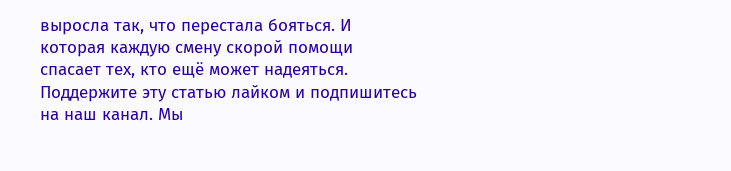выросла так, что перестала бояться. И которая каждую смену скорой помощи спасает тех, кто ещё может надеяться.
Поддержите эту статью лайком и подпишитесь на наш канал. Мы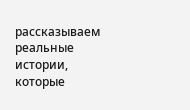рассказываем реальные истории, которые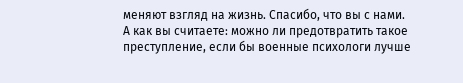меняют взгляд на жизнь. Спасибо, что вы с нами.
А как вы считаете: можно ли предотвратить такое преступление, если бы военные психологи лучше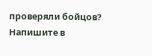проверяли бойцов? Напишите в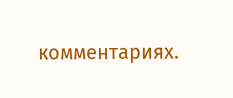комментариях.